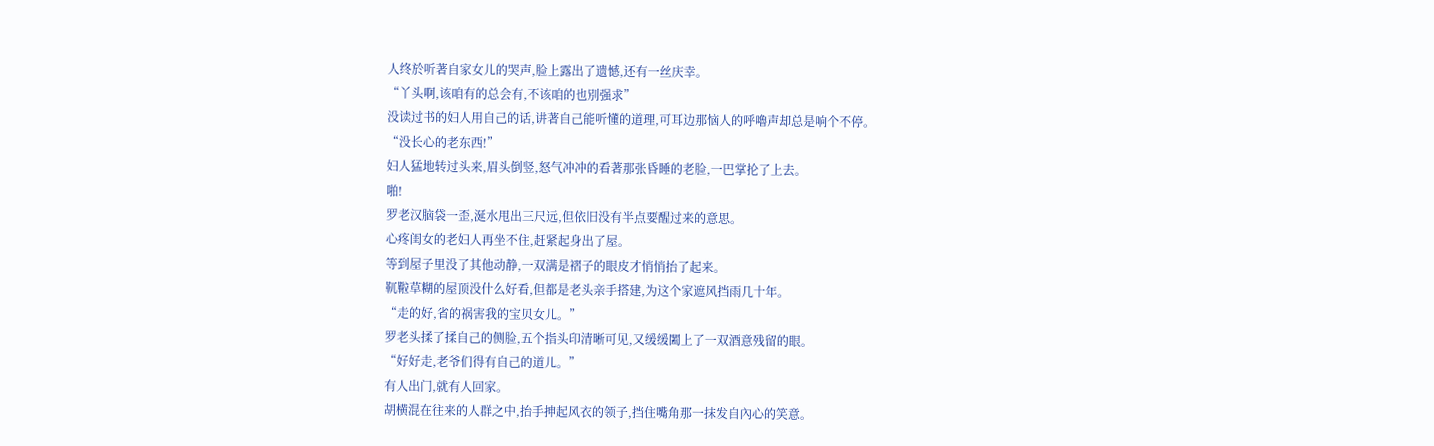人终於听著自家女儿的哭声,脸上露出了遗憾,还有一丝庆幸。
“丫头啊,该咱有的总会有,不该咱的也別强求”
没读过书的妇人用自己的话,讲著自己能听懂的道理,可耳边那恼人的呼嚕声却总是响个不停。
“没长心的老东西!”
妇人猛地转过头来,眉头倒竖,怒气冲冲的看著那张昏睡的老脸,一巴掌抡了上去。
啪!
罗老汉脑袋一歪,涎水甩出三尺远,但依旧没有半点要醒过来的意思。
心疼闺女的老妇人再坐不住,赶紧起身出了屋。
等到屋子里没了其他动静,一双满是褶子的眼皮才悄悄抬了起来。
靰鞡草糊的屋顶没什么好看,但都是老头亲手搭建,为这个家遮风挡雨几十年。
“走的好,省的祸害我的宝贝女儿。”
罗老头揉了揉自己的侧脸,五个指头印清晰可见,又缓缓闔上了一双酒意残留的眼。
“好好走,老爷们得有自己的道儿。”
有人出门,就有人回家。
胡横混在往来的人群之中,抬手抻起风衣的领子,挡住嘴角那一抹发自內心的笑意。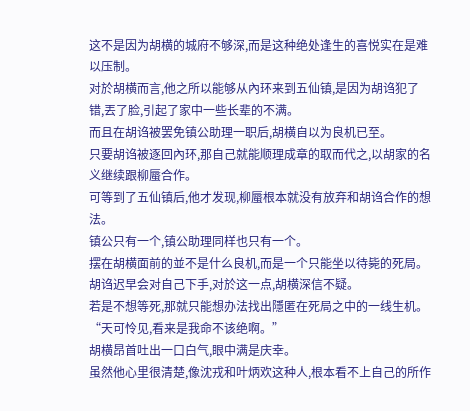这不是因为胡横的城府不够深,而是这种绝处逢生的喜悦实在是难以压制。
对於胡横而言,他之所以能够从內环来到五仙镇,是因为胡诌犯了错,丟了脸,引起了家中一些长辈的不满。
而且在胡诌被罢免镇公助理一职后,胡横自以为良机已至。
只要胡诌被逐回內环,那自己就能顺理成章的取而代之,以胡家的名义继续跟柳蜃合作。
可等到了五仙镇后,他才发现,柳蜃根本就没有放弃和胡诌合作的想法。
镇公只有一个,镇公助理同样也只有一个。
摆在胡横面前的並不是什么良机,而是一个只能坐以待毙的死局。
胡诌迟早会对自己下手,对於这一点,胡横深信不疑。
若是不想等死,那就只能想办法找出隱匿在死局之中的一线生机。
“天可怜见,看来是我命不该绝啊。”
胡横昂首吐出一口白气,眼中满是庆幸。
虽然他心里很清楚,像沈戎和叶炳欢这种人,根本看不上自己的所作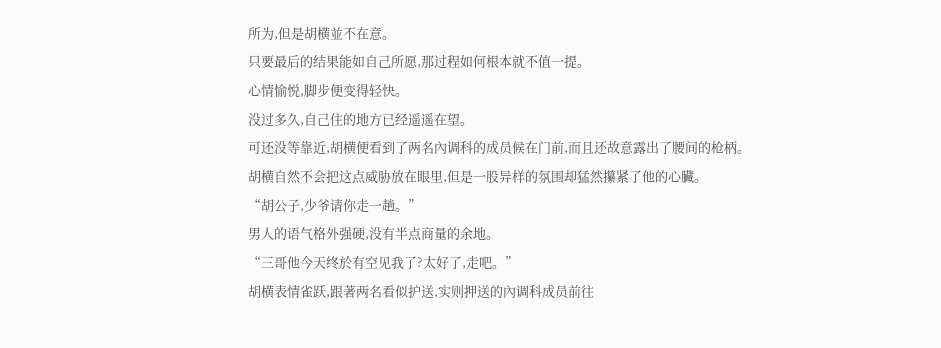所为,但是胡横並不在意。
只要最后的结果能如自己所愿,那过程如何根本就不值一提。
心情愉悦,脚步便变得轻快。
没过多久,自己住的地方已经遥遥在望。
可还没等靠近,胡横便看到了两名內调科的成员候在门前,而且还故意露出了腰间的枪柄。
胡横自然不会把这点威胁放在眼里,但是一股异样的氛围却猛然攥紧了他的心臟。
“胡公子,少爷请你走一趟。”
男人的语气格外强硬,没有半点商量的余地。
“三哥他今天终於有空见我了?太好了,走吧。”
胡横表情雀跃,跟著两名看似护送,实则押送的內调科成员前往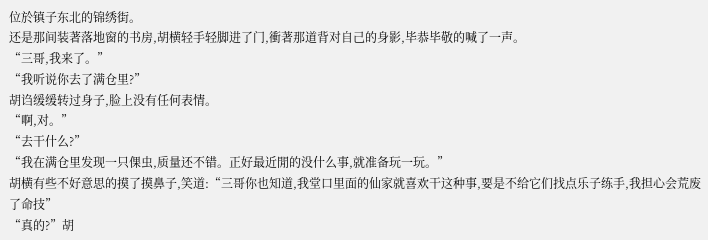位於镇子东北的锦绣街。
还是那间装著落地窗的书房,胡横轻手轻脚进了门,衝著那道背对自己的身影,毕恭毕敬的喊了一声。
“三哥,我来了。”
“我听说你去了满仓里?”
胡诌缓缓转过身子,脸上没有任何表情。
“啊,对。”
“去干什么?”
“我在满仓里发现一只倮虫,质量还不错。正好最近閒的没什么事,就准备玩一玩。”
胡横有些不好意思的摸了摸鼻子,笑道:“三哥你也知道,我堂口里面的仙家就喜欢干这种事,要是不给它们找点乐子练手,我担心会荒废了命技”
“真的?”胡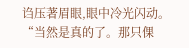诌压著眉眼,眼中冷光闪动。
“当然是真的了。那只倮